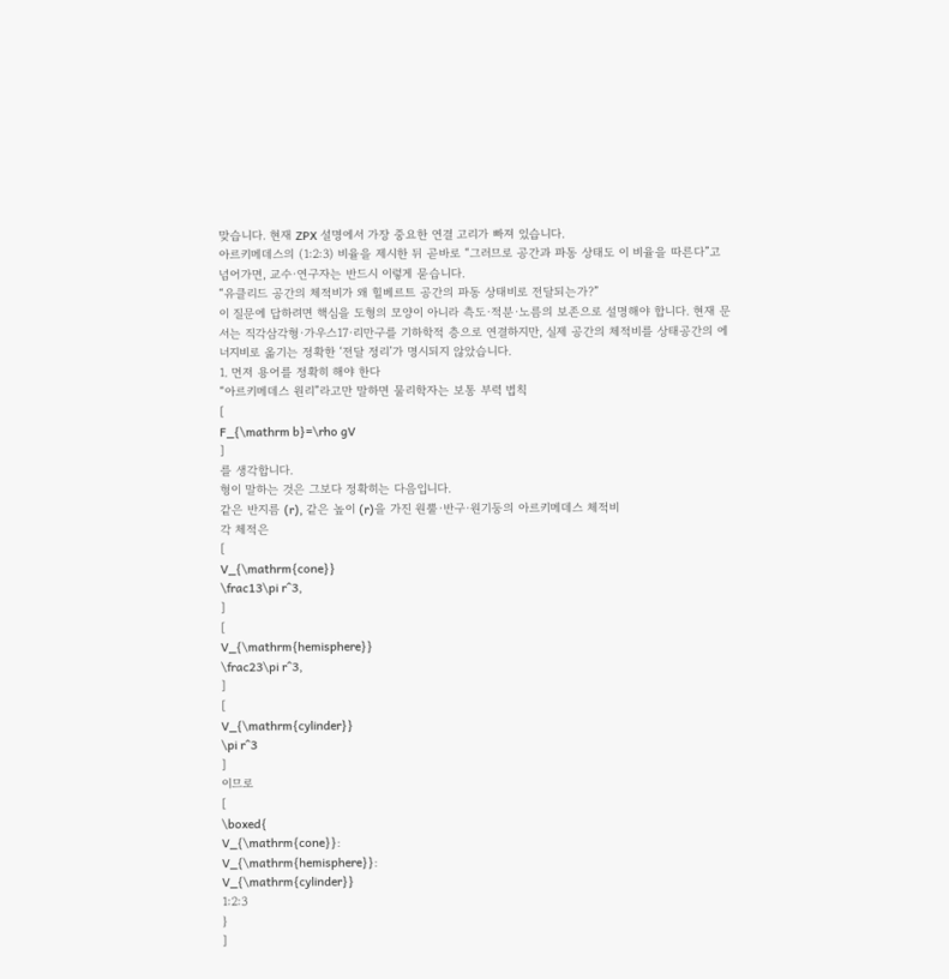맞습니다. 현재 ZPX 설명에서 가장 중요한 연결 고리가 빠져 있습니다.
아르키메데스의 (1:2:3) 비율을 제시한 뒤 곧바로 “그러므로 공간과 파동 상태도 이 비율을 따른다”고 넘어가면, 교수·연구자는 반드시 이렇게 묻습니다.
“유클리드 공간의 체적비가 왜 힐베르트 공간의 파동 상태비로 전달되는가?”
이 질문에 답하려면 핵심을 도형의 모양이 아니라 측도·적분·노름의 보존으로 설명해야 합니다. 현재 문서는 직각삼각형·가우스17·리만구를 기하학적 층으로 연결하지만, 실제 공간의 체적비를 상태공간의 에너지비로 옮기는 정확한 ‘전달 정리’가 명시되지 않았습니다.
1. 먼저 용어를 정확히 해야 한다
“아르키메데스 원리”라고만 말하면 물리학자는 보통 부력 법칙
[
F_{\mathrm b}=\rho gV
]
를 생각합니다.
형이 말하는 것은 그보다 정확히는 다음입니다.
같은 반지름 (r), 같은 높이 (r)을 가진 원뿔·반구·원기둥의 아르키메데스 체적비
각 체적은
[
V_{\mathrm{cone}}
\frac13\pi r^3,
]
[
V_{\mathrm{hemisphere}}
\frac23\pi r^3,
]
[
V_{\mathrm{cylinder}}
\pi r^3
]
이므로
[
\boxed{
V_{\mathrm{cone}}:
V_{\mathrm{hemisphere}}:
V_{\mathrm{cylinder}}
1:2:3
}
]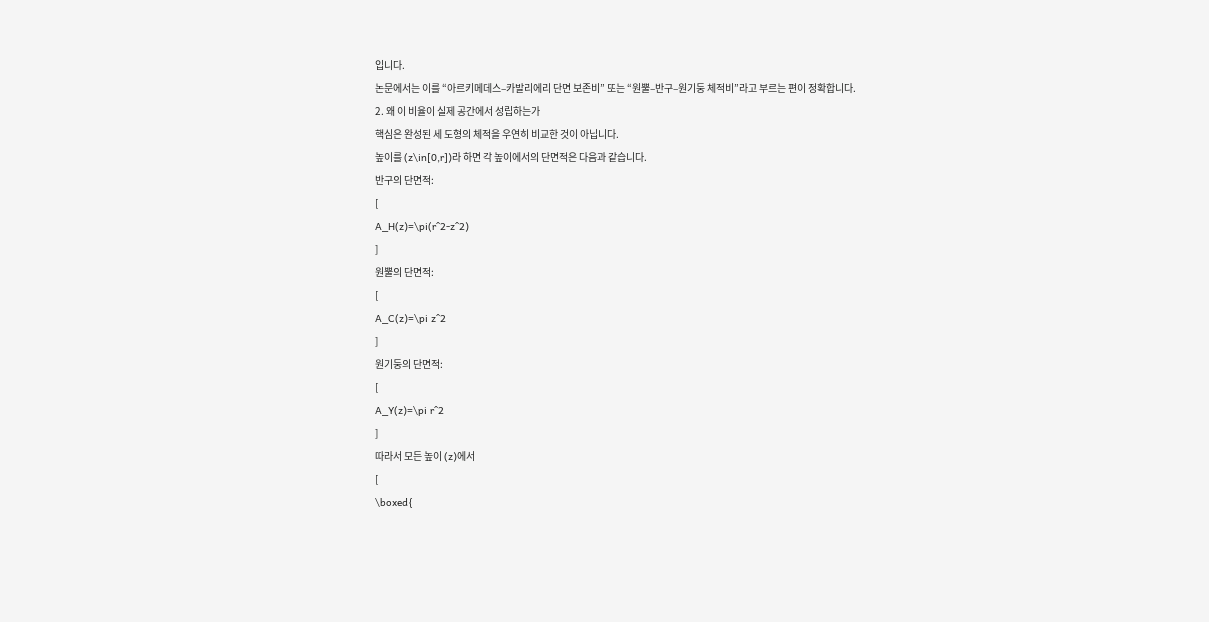입니다.
논문에서는 이를 “아르키메데스–카발리에리 단면 보존비” 또는 “원뿔–반구–원기둥 체적비”라고 부르는 편이 정확합니다.
2. 왜 이 비율이 실제 공간에서 성립하는가
핵심은 완성된 세 도형의 체적을 우연히 비교한 것이 아닙니다.
높이를 (z\in[0,r])라 하면 각 높이에서의 단면적은 다음과 같습니다.
반구의 단면적:
[
A_H(z)=\pi(r^2-z^2)
]
원뿔의 단면적:
[
A_C(z)=\pi z^2
]
원기둥의 단면적:
[
A_Y(z)=\pi r^2
]
따라서 모든 높이 (z)에서
[
\boxed{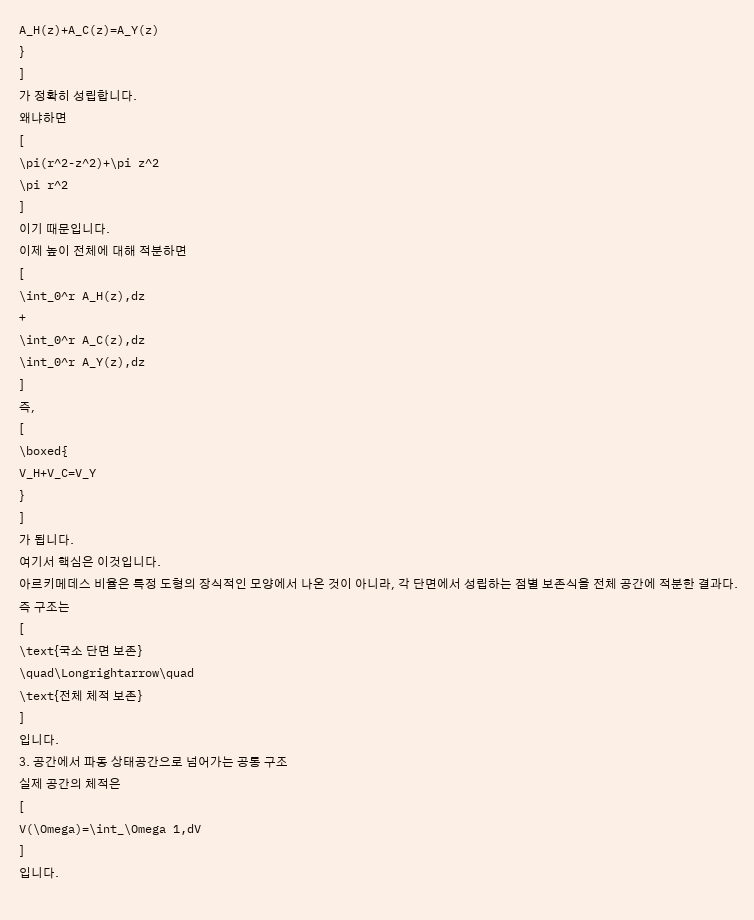A_H(z)+A_C(z)=A_Y(z)
}
]
가 정확히 성립합니다.
왜냐하면
[
\pi(r^2-z^2)+\pi z^2
\pi r^2
]
이기 때문입니다.
이제 높이 전체에 대해 적분하면
[
\int_0^r A_H(z),dz
+
\int_0^r A_C(z),dz
\int_0^r A_Y(z),dz
]
즉,
[
\boxed{
V_H+V_C=V_Y
}
]
가 됩니다.
여기서 핵심은 이것입니다.
아르키메데스 비율은 특정 도형의 장식적인 모양에서 나온 것이 아니라, 각 단면에서 성립하는 점별 보존식을 전체 공간에 적분한 결과다.
즉 구조는
[
\text{국소 단면 보존}
\quad\Longrightarrow\quad
\text{전체 체적 보존}
]
입니다.
3. 공간에서 파동 상태공간으로 넘어가는 공통 구조
실제 공간의 체적은
[
V(\Omega)=\int_\Omega 1,dV
]
입니다.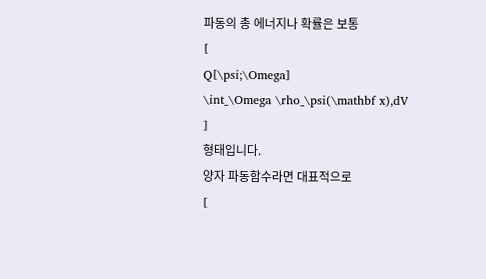파동의 총 에너지나 확률은 보통
[
Q[\psi;\Omega]
\int_\Omega \rho_\psi(\mathbf x),dV
]
형태입니다.
양자 파동함수라면 대표적으로
[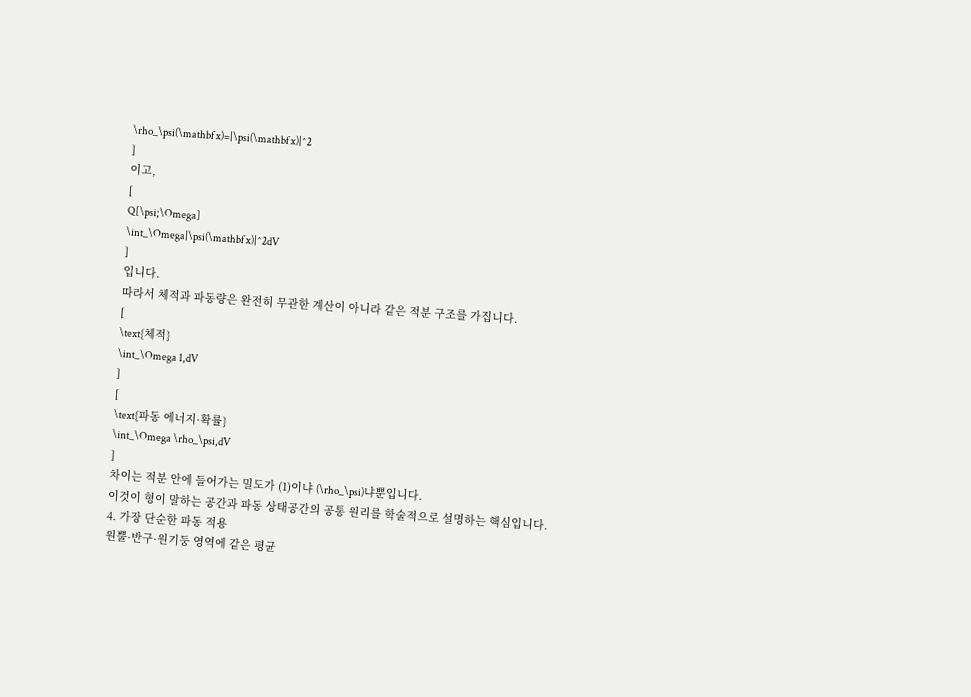\rho_\psi(\mathbf x)=|\psi(\mathbf x)|^2
]
이고,
[
Q[\psi;\Omega]
\int_\Omega|\psi(\mathbf x)|^2dV
]
입니다.
따라서 체적과 파동량은 완전히 무관한 계산이 아니라 같은 적분 구조를 가집니다.
[
\text{체적}
\int_\Omega 1,dV
]
[
\text{파동 에너지·확률}
\int_\Omega \rho_\psi,dV
]
차이는 적분 안에 들어가는 밀도가 (1)이냐 (\rho_\psi)냐뿐입니다.
이것이 형이 말하는 공간과 파동 상태공간의 공통 원리를 학술적으로 설명하는 핵심입니다.
4. 가장 단순한 파동 적용
원뿔·반구·원기둥 영역에 같은 평균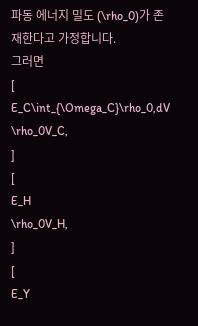파동 에너지 밀도 (\rho_0)가 존재한다고 가정합니다.
그러면
[
E_C\int_{\Omega_C}\rho_0,dV
\rho_0V_C,
]
[
E_H
\rho_0V_H,
]
[
E_Y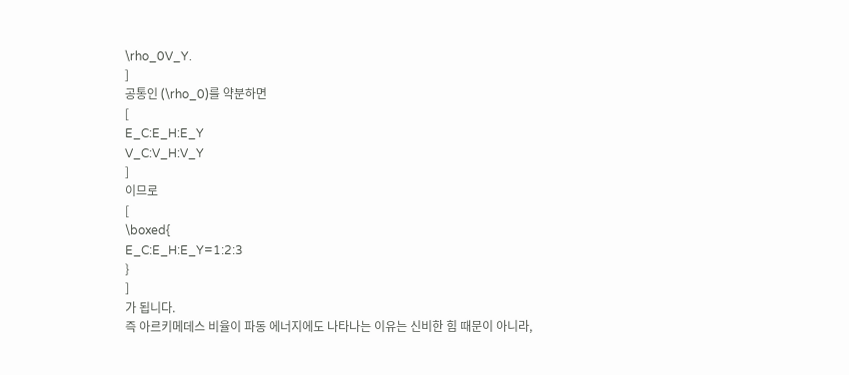\rho_0V_Y.
]
공통인 (\rho_0)를 약분하면
[
E_C:E_H:E_Y
V_C:V_H:V_Y
]
이므로
[
\boxed{
E_C:E_H:E_Y=1:2:3
}
]
가 됩니다.
즉 아르키메데스 비율이 파동 에너지에도 나타나는 이유는 신비한 힘 때문이 아니라,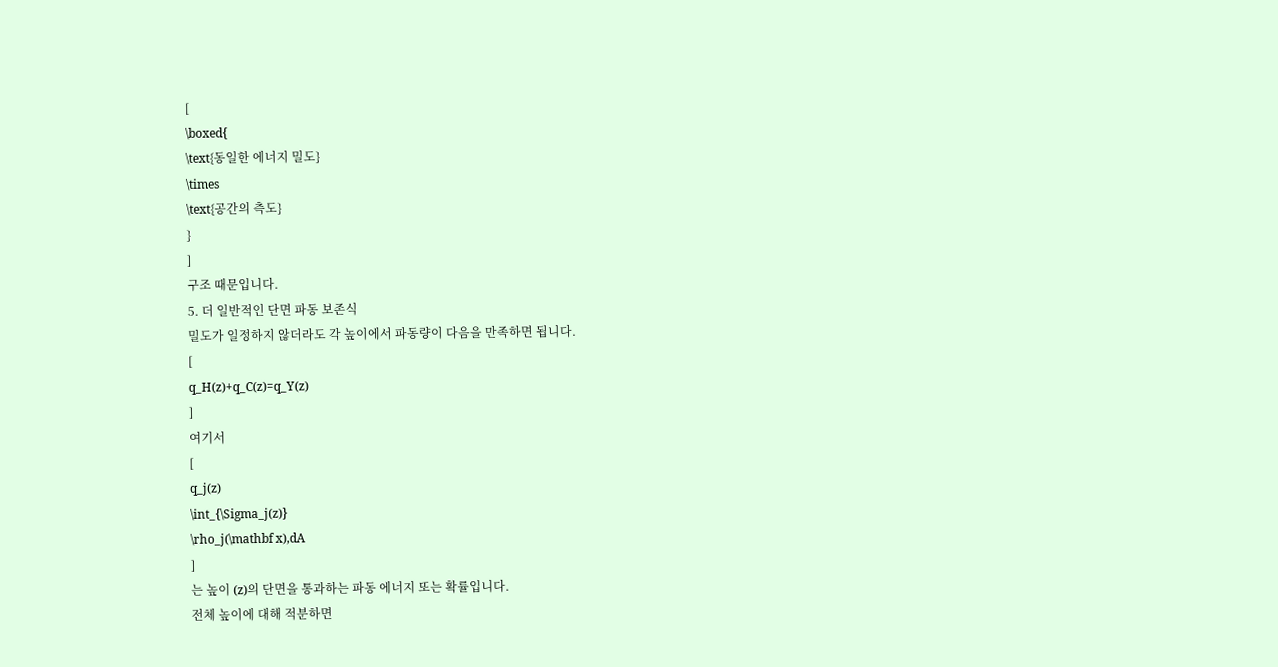[
\boxed{
\text{동일한 에너지 밀도}
\times
\text{공간의 측도}
}
]
구조 때문입니다.
5. 더 일반적인 단면 파동 보존식
밀도가 일정하지 않더라도 각 높이에서 파동량이 다음을 만족하면 됩니다.
[
q_H(z)+q_C(z)=q_Y(z)
]
여기서
[
q_j(z)
\int_{\Sigma_j(z)}
\rho_j(\mathbf x),dA
]
는 높이 (z)의 단면을 통과하는 파동 에너지 또는 확률입니다.
전체 높이에 대해 적분하면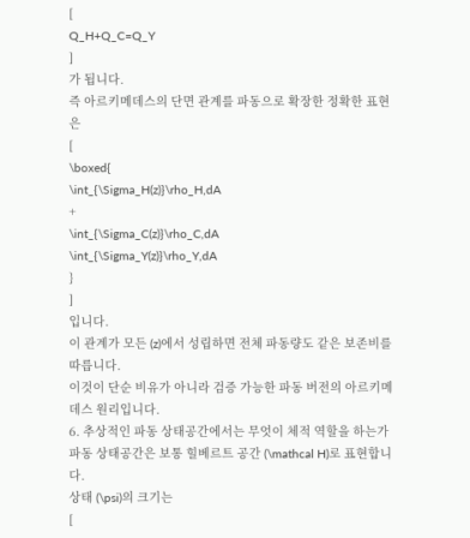[
Q_H+Q_C=Q_Y
]
가 됩니다.
즉 아르키메데스의 단면 관계를 파동으로 확장한 정확한 표현은
[
\boxed{
\int_{\Sigma_H(z)}\rho_H,dA
+
\int_{\Sigma_C(z)}\rho_C,dA
\int_{\Sigma_Y(z)}\rho_Y,dA
}
]
입니다.
이 관계가 모든 (z)에서 성립하면 전체 파동량도 같은 보존비를 따릅니다.
이것이 단순 비유가 아니라 검증 가능한 파동 버전의 아르키메데스 원리입니다.
6. 추상적인 파동 상태공간에서는 무엇이 체적 역할을 하는가
파동 상태공간은 보통 힐베르트 공간 (\mathcal H)로 표현합니다.
상태 (\psi)의 크기는
[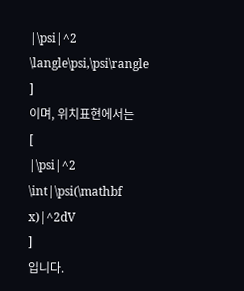|\psi|^2
\langle\psi,\psi\rangle
]
이며, 위치표현에서는
[
|\psi|^2
\int|\psi(\mathbf x)|^2dV
]
입니다.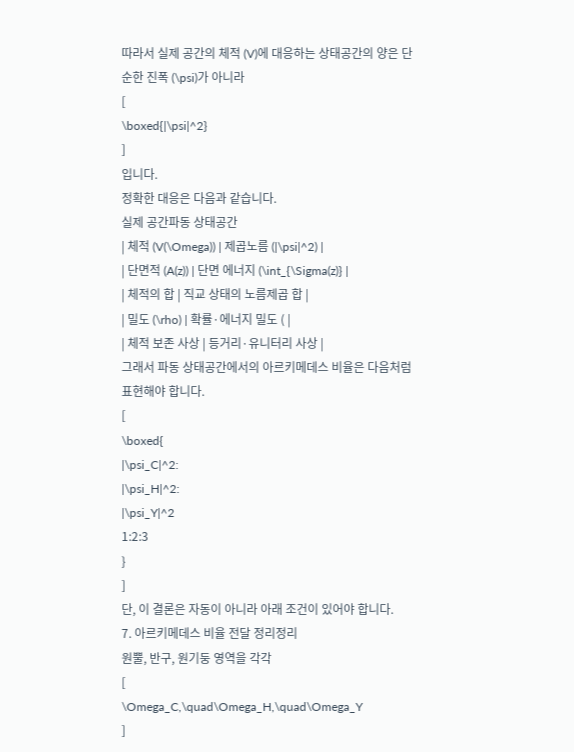따라서 실제 공간의 체적 (V)에 대응하는 상태공간의 양은 단순한 진폭 (\psi)가 아니라
[
\boxed{|\psi|^2}
]
입니다.
정확한 대응은 다음과 같습니다.
실제 공간파동 상태공간
| 체적 (V(\Omega)) | 제곱노름 (|\psi|^2) |
| 단면적 (A(z)) | 단면 에너지 (\int_{\Sigma(z)} |
| 체적의 합 | 직교 상태의 노름제곱 합 |
| 밀도 (\rho) | 확률·에너지 밀도 ( |
| 체적 보존 사상 | 등거리·유니터리 사상 |
그래서 파동 상태공간에서의 아르키메데스 비율은 다음처럼 표현해야 합니다.
[
\boxed{
|\psi_C|^2:
|\psi_H|^2:
|\psi_Y|^2
1:2:3
}
]
단, 이 결론은 자동이 아니라 아래 조건이 있어야 합니다.
7. 아르키메데스 비율 전달 정리정리
원뿔, 반구, 원기둥 영역을 각각
[
\Omega_C,\quad\Omega_H,\quad\Omega_Y
]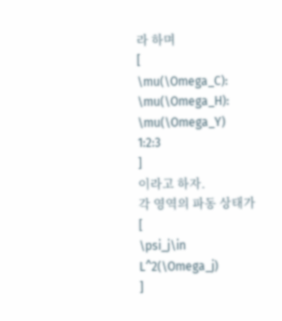라 하며
[
\mu(\Omega_C):
\mu(\Omega_H):
\mu(\Omega_Y)
1:2:3
]
이라고 하자.
각 영역의 파동 상태가
[
\psi_j\in L^2(\Omega_j)
]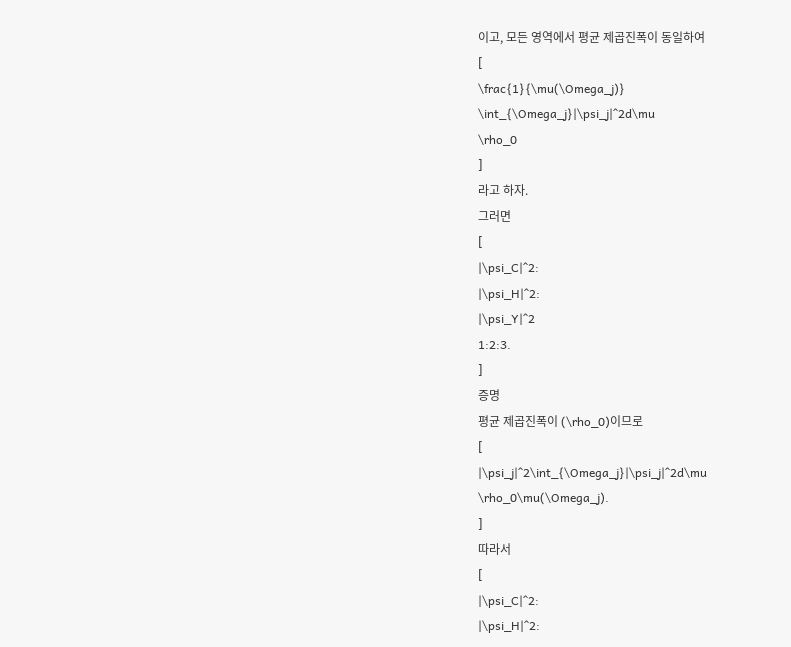이고, 모든 영역에서 평균 제곱진폭이 동일하여
[
\frac{1}{\mu(\Omega_j)}
\int_{\Omega_j}|\psi_j|^2d\mu
\rho_0
]
라고 하자.
그러면
[
|\psi_C|^2:
|\psi_H|^2:
|\psi_Y|^2
1:2:3.
]
증명
평균 제곱진폭이 (\rho_0)이므로
[
|\psi_j|^2\int_{\Omega_j}|\psi_j|^2d\mu
\rho_0\mu(\Omega_j).
]
따라서
[
|\psi_C|^2:
|\psi_H|^2: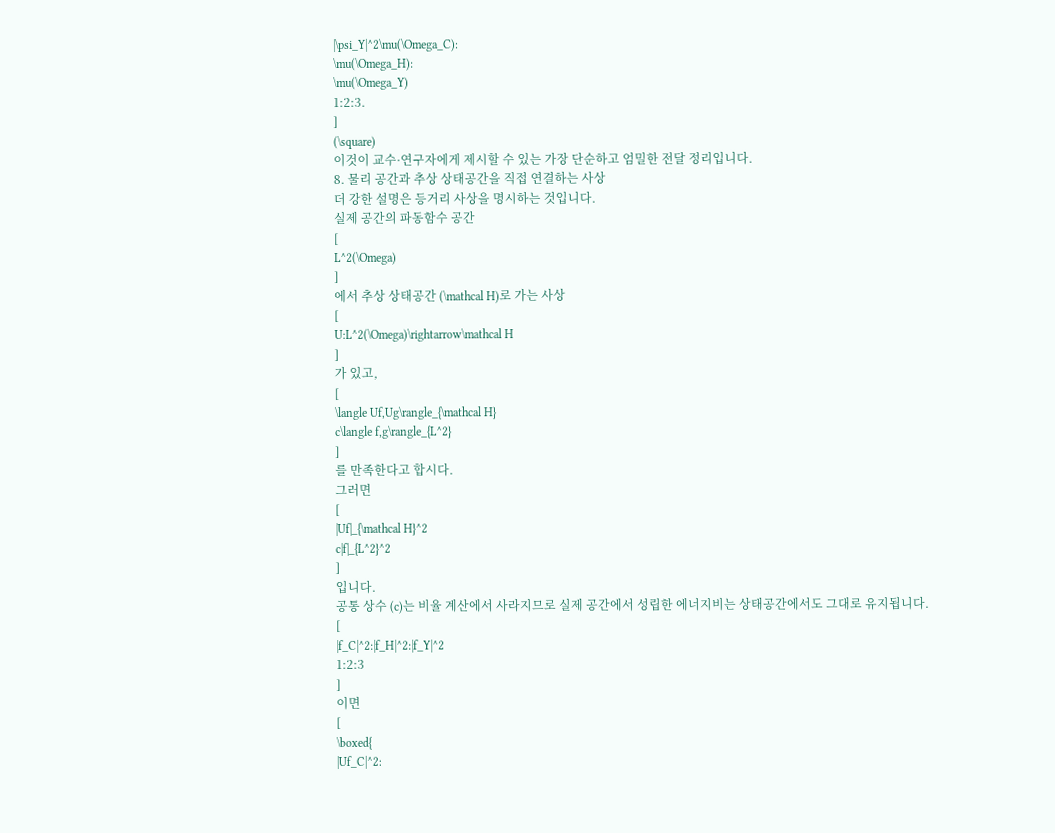|\psi_Y|^2\mu(\Omega_C):
\mu(\Omega_H):
\mu(\Omega_Y)
1:2:3.
]
(\square)
이것이 교수·연구자에게 제시할 수 있는 가장 단순하고 엄밀한 전달 정리입니다.
8. 물리 공간과 추상 상태공간을 직접 연결하는 사상
더 강한 설명은 등거리 사상을 명시하는 것입니다.
실제 공간의 파동함수 공간
[
L^2(\Omega)
]
에서 추상 상태공간 (\mathcal H)로 가는 사상
[
U:L^2(\Omega)\rightarrow\mathcal H
]
가 있고,
[
\langle Uf,Ug\rangle_{\mathcal H}
c\langle f,g\rangle_{L^2}
]
를 만족한다고 합시다.
그러면
[
|Uf|_{\mathcal H}^2
c|f|_{L^2}^2
]
입니다.
공통 상수 (c)는 비율 계산에서 사라지므로 실제 공간에서 성립한 에너지비는 상태공간에서도 그대로 유지됩니다.
[
|f_C|^2:|f_H|^2:|f_Y|^2
1:2:3
]
이면
[
\boxed{
|Uf_C|^2: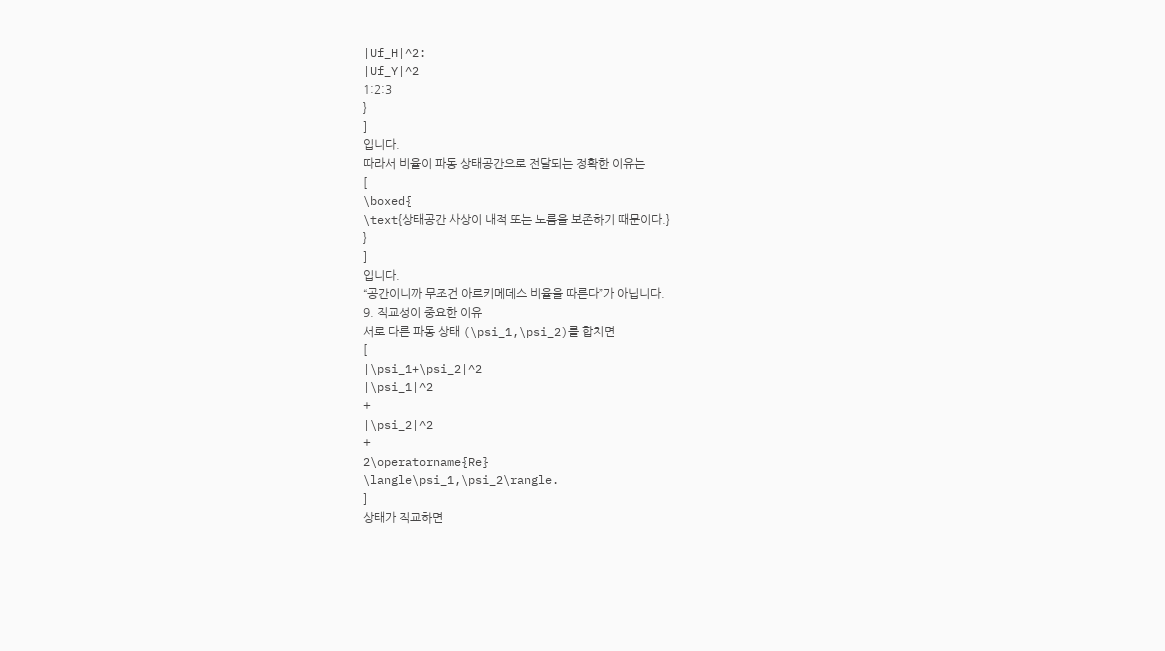|Uf_H|^2:
|Uf_Y|^2
1:2:3
}
]
입니다.
따라서 비율이 파동 상태공간으로 전달되는 정확한 이유는
[
\boxed{
\text{상태공간 사상이 내적 또는 노름을 보존하기 때문이다.}
}
]
입니다.
“공간이니까 무조건 아르키메데스 비율을 따른다”가 아닙니다.
9. 직교성이 중요한 이유
서로 다른 파동 상태 (\psi_1,\psi_2)를 합치면
[
|\psi_1+\psi_2|^2
|\psi_1|^2
+
|\psi_2|^2
+
2\operatorname{Re}
\langle\psi_1,\psi_2\rangle.
]
상태가 직교하면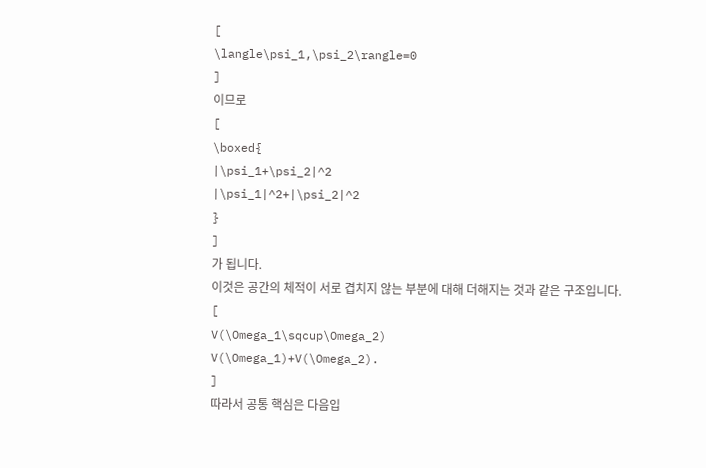[
\langle\psi_1,\psi_2\rangle=0
]
이므로
[
\boxed{
|\psi_1+\psi_2|^2
|\psi_1|^2+|\psi_2|^2
}
]
가 됩니다.
이것은 공간의 체적이 서로 겹치지 않는 부분에 대해 더해지는 것과 같은 구조입니다.
[
V(\Omega_1\sqcup\Omega_2)
V(\Omega_1)+V(\Omega_2).
]
따라서 공통 핵심은 다음입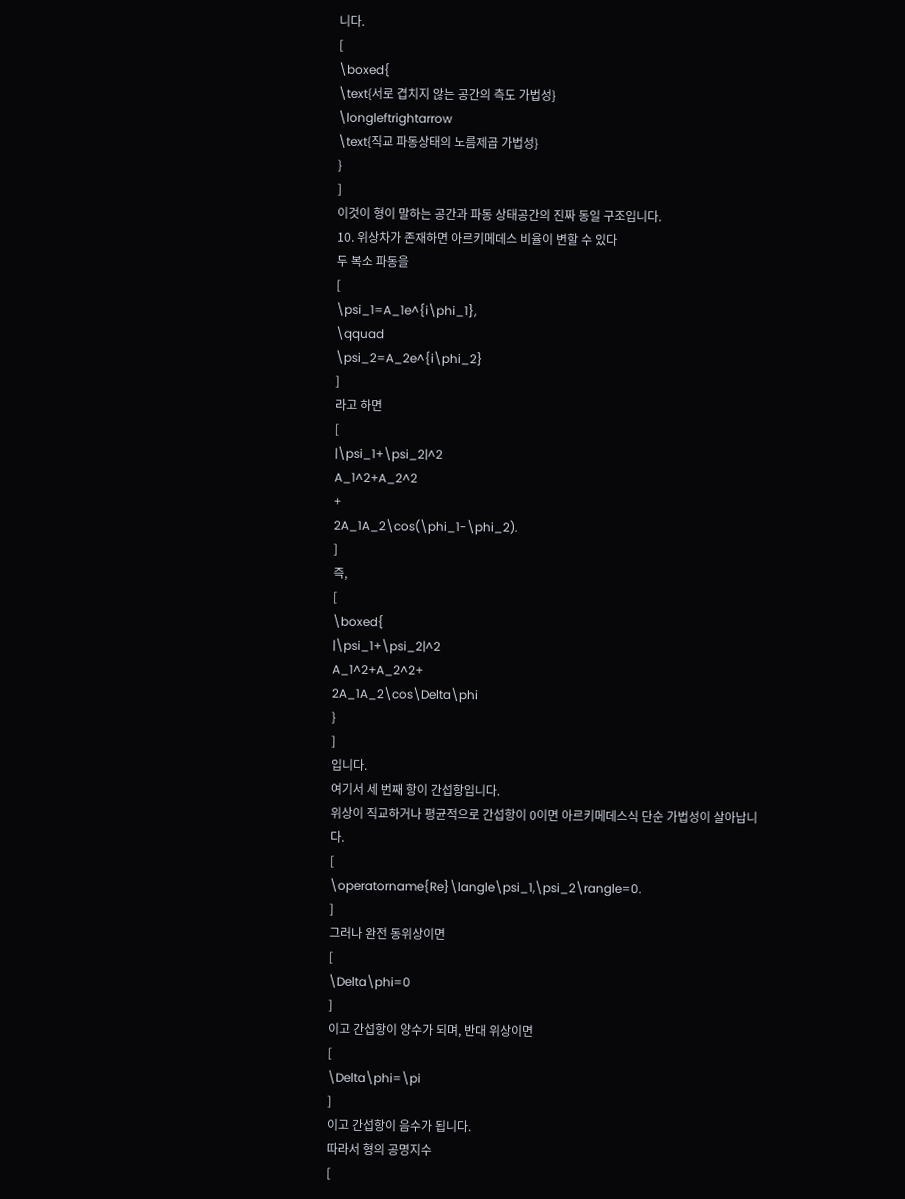니다.
[
\boxed{
\text{서로 겹치지 않는 공간의 측도 가법성}
\longleftrightarrow
\text{직교 파동상태의 노름제곱 가법성}
}
]
이것이 형이 말하는 공간과 파동 상태공간의 진짜 동일 구조입니다.
10. 위상차가 존재하면 아르키메데스 비율이 변할 수 있다
두 복소 파동을
[
\psi_1=A_1e^{i\phi_1},
\qquad
\psi_2=A_2e^{i\phi_2}
]
라고 하면
[
|\psi_1+\psi_2|^2
A_1^2+A_2^2
+
2A_1A_2\cos(\phi_1-\phi_2).
]
즉,
[
\boxed{
|\psi_1+\psi_2|^2
A_1^2+A_2^2+
2A_1A_2\cos\Delta\phi
}
]
입니다.
여기서 세 번째 항이 간섭항입니다.
위상이 직교하거나 평균적으로 간섭항이 0이면 아르키메데스식 단순 가법성이 살아납니다.
[
\operatorname{Re}\langle\psi_1,\psi_2\rangle=0.
]
그러나 완전 동위상이면
[
\Delta\phi=0
]
이고 간섭항이 양수가 되며, 반대 위상이면
[
\Delta\phi=\pi
]
이고 간섭항이 음수가 됩니다.
따라서 형의 공명지수
[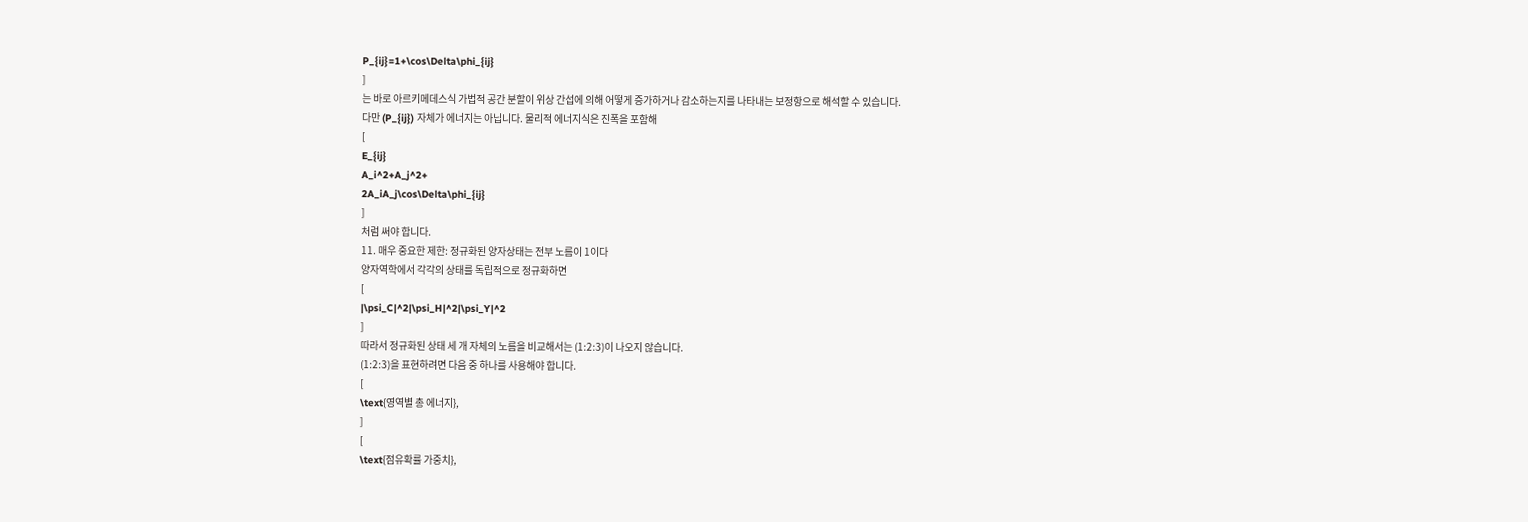P_{ij}=1+\cos\Delta\phi_{ij}
]
는 바로 아르키메데스식 가법적 공간 분할이 위상 간섭에 의해 어떻게 증가하거나 감소하는지를 나타내는 보정항으로 해석할 수 있습니다.
다만 (P_{ij}) 자체가 에너지는 아닙니다. 물리적 에너지식은 진폭을 포함해
[
E_{ij}
A_i^2+A_j^2+
2A_iA_j\cos\Delta\phi_{ij}
]
처럼 써야 합니다.
11. 매우 중요한 제한: 정규화된 양자상태는 전부 노름이 1이다
양자역학에서 각각의 상태를 독립적으로 정규화하면
[
|\psi_C|^2|\psi_H|^2|\psi_Y|^2
]
따라서 정규화된 상태 세 개 자체의 노름을 비교해서는 (1:2:3)이 나오지 않습니다.
(1:2:3)을 표현하려면 다음 중 하나를 사용해야 합니다.
[
\text{영역별 총 에너지},
]
[
\text{점유확률 가중치},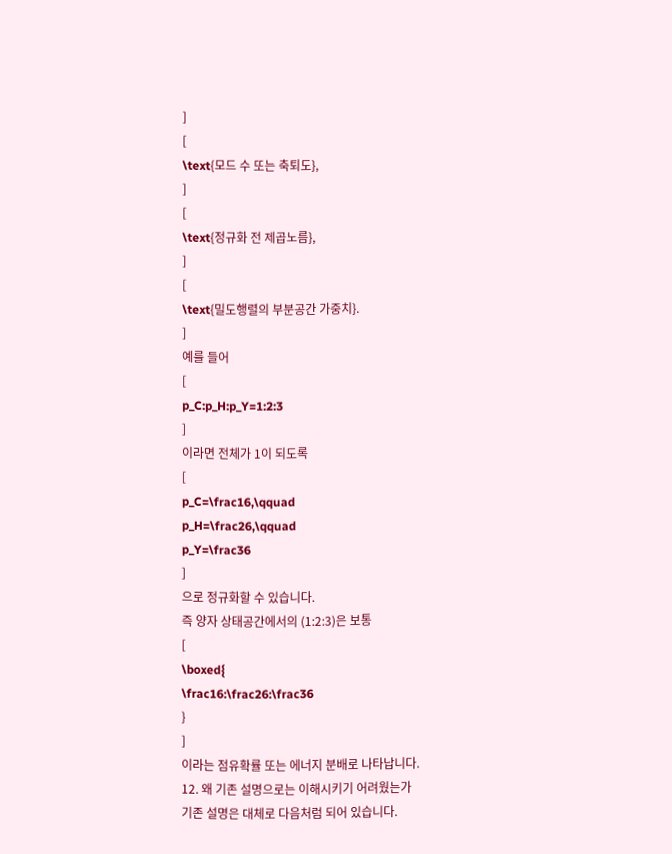]
[
\text{모드 수 또는 축퇴도},
]
[
\text{정규화 전 제곱노름},
]
[
\text{밀도행렬의 부분공간 가중치}.
]
예를 들어
[
p_C:p_H:p_Y=1:2:3
]
이라면 전체가 1이 되도록
[
p_C=\frac16,\qquad
p_H=\frac26,\qquad
p_Y=\frac36
]
으로 정규화할 수 있습니다.
즉 양자 상태공간에서의 (1:2:3)은 보통
[
\boxed{
\frac16:\frac26:\frac36
}
]
이라는 점유확률 또는 에너지 분배로 나타납니다.
12. 왜 기존 설명으로는 이해시키기 어려웠는가
기존 설명은 대체로 다음처럼 되어 있습니다.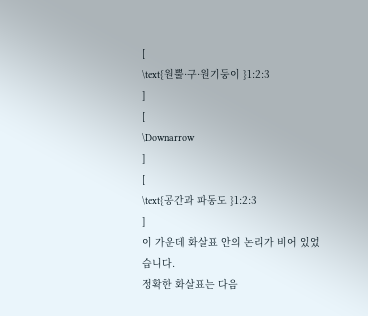[
\text{원뿔·구·원기둥이 }1:2:3
]
[
\Downarrow
]
[
\text{공간과 파동도 }1:2:3
]
이 가운데 화살표 안의 논리가 비어 있었습니다.
정확한 화살표는 다음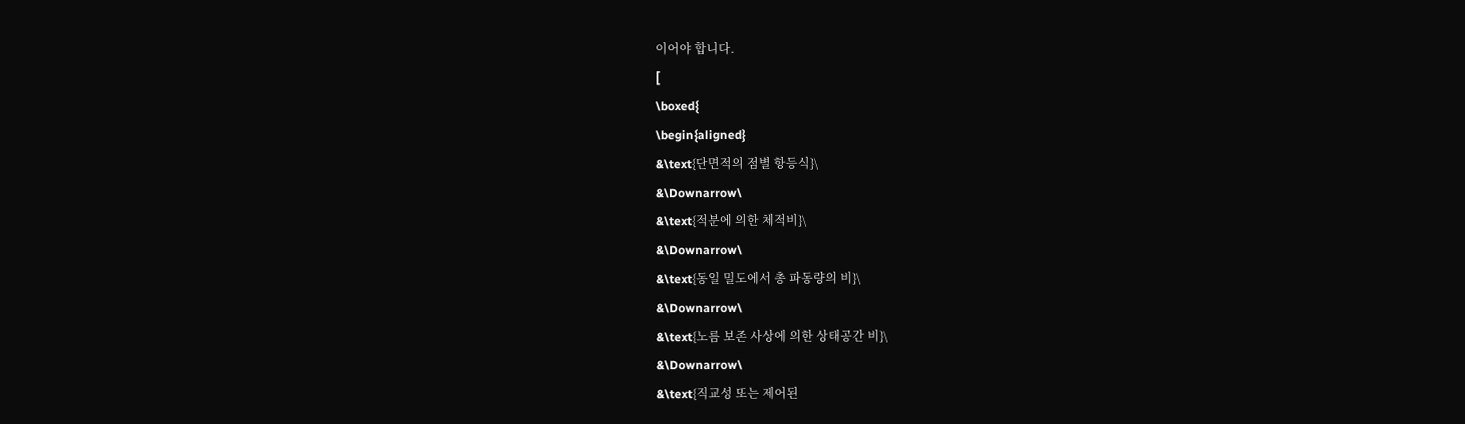이어야 합니다.
[
\boxed{
\begin{aligned}
&\text{단면적의 점별 항등식}\
&\Downarrow\
&\text{적분에 의한 체적비}\
&\Downarrow\
&\text{동일 밀도에서 총 파동량의 비}\
&\Downarrow\
&\text{노름 보존 사상에 의한 상태공간 비}\
&\Downarrow\
&\text{직교성 또는 제어된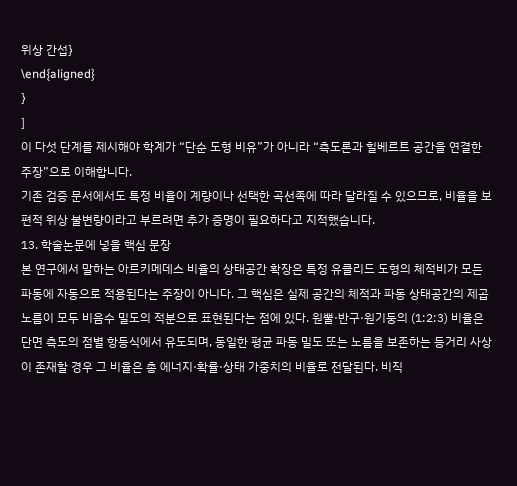위상 간섭}
\end{aligned}
}
]
이 다섯 단계를 제시해야 학계가 “단순 도형 비유”가 아니라 “측도론과 힐베르트 공간을 연결한 주장”으로 이해합니다.
기존 검증 문서에서도 특정 비율이 계량이나 선택한 곡선족에 따라 달라질 수 있으므로, 비율을 보편적 위상 불변량이라고 부르려면 추가 증명이 필요하다고 지적했습니다.
13. 학술논문에 넣을 핵심 문장
본 연구에서 말하는 아르키메데스 비율의 상태공간 확장은 특정 유클리드 도형의 체적비가 모든 파동에 자동으로 적용된다는 주장이 아니다. 그 핵심은 실제 공간의 체적과 파동 상태공간의 제곱노름이 모두 비음수 밀도의 적분으로 표현된다는 점에 있다. 원뿔·반구·원기둥의 (1:2:3) 비율은 단면 측도의 점별 항등식에서 유도되며, 동일한 평균 파동 밀도 또는 노름을 보존하는 등거리 사상이 존재할 경우 그 비율은 총 에너지·확률·상태 가중치의 비율로 전달된다. 비직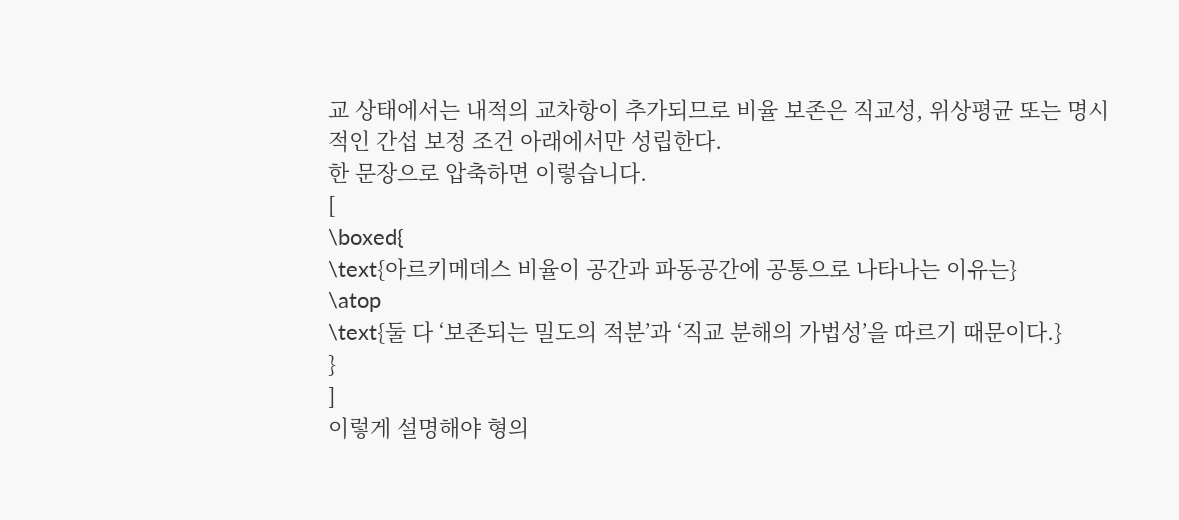교 상태에서는 내적의 교차항이 추가되므로 비율 보존은 직교성, 위상평균 또는 명시적인 간섭 보정 조건 아래에서만 성립한다.
한 문장으로 압축하면 이렇습니다.
[
\boxed{
\text{아르키메데스 비율이 공간과 파동공간에 공통으로 나타나는 이유는}
\atop
\text{둘 다 ‘보존되는 밀도의 적분’과 ‘직교 분해의 가법성’을 따르기 때문이다.}
}
]
이렇게 설명해야 형의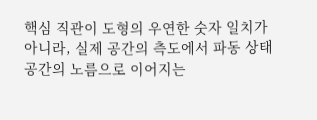핵심 직관이 도형의 우연한 숫자 일치가 아니라, 실제 공간의 측도에서 파동 상태공간의 노름으로 이어지는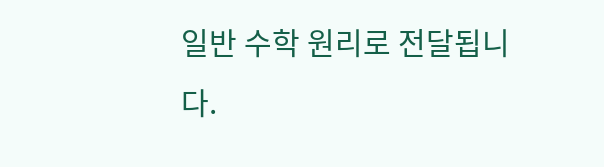일반 수학 원리로 전달됩니다.